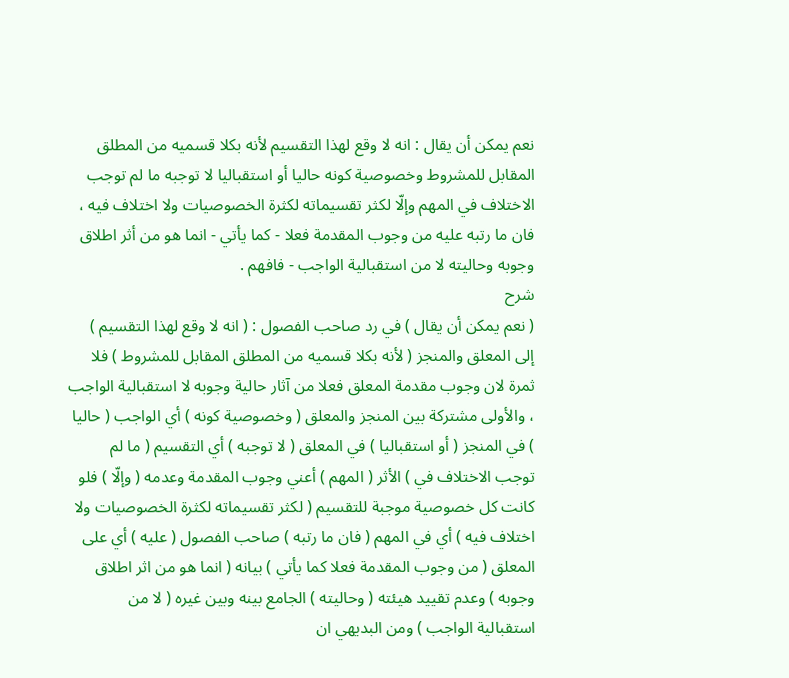نعم يمكن أن يقال : انه لا وقع لهذا التقسيم لأنه بكلا قسميه من المطلق المقابل للمشروط وخصوصية كونه حاليا أو استقباليا لا توجبه ما لم توجب الاختلاف في المهم وإلّا لكثر تقسيماته لكثرة الخصوصيات ولا اختلاف فيه ، فان ما رتبه عليه من وجوب المقدمة فعلا - كما يأتي - انما هو من أثر اطلاق وجوبه وحاليته لا من استقبالية الواجب - فافهم .
شرح
( نعم يمكن أن يقال ) في رد صاحب الفصول : ( انه لا وقع لهذا التقسيم ) إلى المعلق والمنجز ( لأنه بكلا قسميه من المطلق المقابل للمشروط ) فلا ثمرة لان وجوب مقدمة المعلق فعلا من آثار حالية وجوبه لا استقبالية الواجب ، والأولى مشتركة بين المنجز والمعلق ( وخصوصية كونه ) أي الواجب ( حاليا ) في المنجز ( أو استقباليا ) في المعلق ( لا توجبه ) أي التقسيم ( ما لم توجب الاختلاف في ) الأثر ( المهم ) أعني وجوب المقدمة وعدمه ( وإلّا ) فلو كانت كل خصوصية موجبة للتقسيم ( لكثر تقسيماته لكثرة الخصوصيات ولا اختلاف فيه ) أي في المهم ( فان ما رتبه ) صاحب الفصول ( عليه ) أي على المعلق ( من وجوب المقدمة فعلا كما يأتي ) بيانه ( انما هو من اثر اطلاق وجوبه ) وعدم تقييد هيئته ( وحاليته ) الجامع بينه وبين غيره ( لا من استقبالية الواجب ) ومن البديهي ان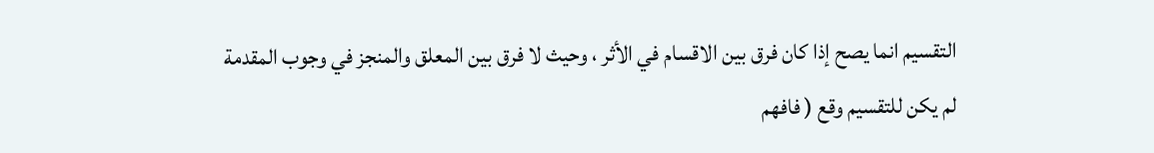التقسيم انما يصح إذا كان فرق بين الاقسام في الأثر ، وحيث لا فرق بين المعلق والمنجز في وجوب المقدمة لم يكن للتقسيم وقع ( فافهم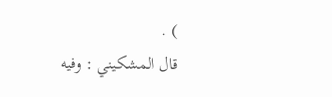) .
قال المشكيني : وفيه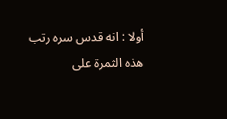أولا : انه قدس سره رتب هذه الثمرة على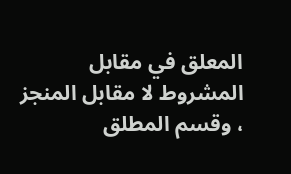المعلق في مقابل المشروط لا مقابل المنجز ، وقسم المطلق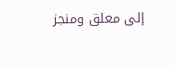إلى معلق ومنجز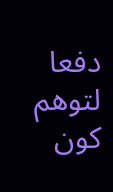دفعا لتوهم كون